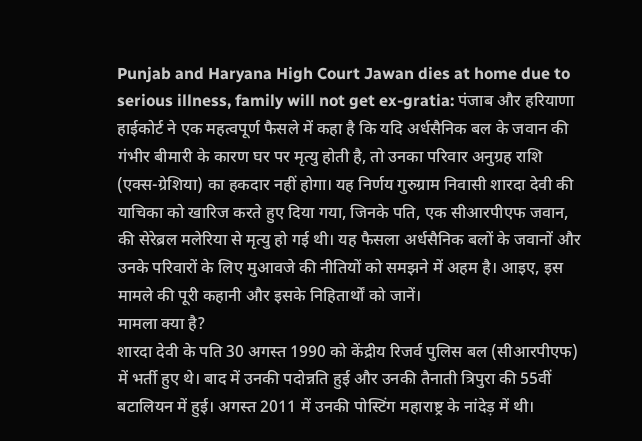Punjab and Haryana High Court Jawan dies at home due to serious illness, family will not get ex-gratia: पंजाब और हरियाणा हाईकोर्ट ने एक महत्वपूर्ण फैसले में कहा है कि यदि अर्धसैनिक बल के जवान की गंभीर बीमारी के कारण घर पर मृत्यु होती है, तो उनका परिवार अनुग्रह राशि (एक्स-ग्रेशिया) का हकदार नहीं होगा। यह निर्णय गुरुग्राम निवासी शारदा देवी की याचिका को खारिज करते हुए दिया गया, जिनके पति, एक सीआरपीएफ जवान, की सेरेब्रल मलेरिया से मृत्यु हो गई थी। यह फैसला अर्धसैनिक बलों के जवानों और उनके परिवारों के लिए मुआवजे की नीतियों को समझने में अहम है। आइए, इस मामले की पूरी कहानी और इसके निहितार्थों को जानें।
मामला क्या है?
शारदा देवी के पति 30 अगस्त 1990 को केंद्रीय रिजर्व पुलिस बल (सीआरपीएफ) में भर्ती हुए थे। बाद में उनकी पदोन्नति हुई और उनकी तैनाती त्रिपुरा की 55वीं बटालियन में हुई। अगस्त 2011 में उनकी पोस्टिंग महाराष्ट्र के नांदेड़ में थी।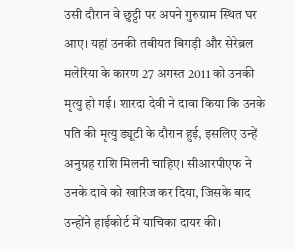उसी दौरान वे छुट्टी पर अपने गुरुग्राम स्थित घर आए। यहां उनकी तबीयत बिगड़ी और सेरेब्रल मलेरिया के कारण 27 अगस्त 2011 को उनकी मृत्यु हो गई। शारदा देवी ने दावा किया कि उनके पति की मृत्यु ड्यूटी के दौरान हुई, इसलिए उन्हें अनुग्रह राशि मिलनी चाहिए। सीआरपीएफ ने उनके दावे को खारिज कर दिया, जिसके बाद उन्होंने हाईकोर्ट में याचिका दायर की।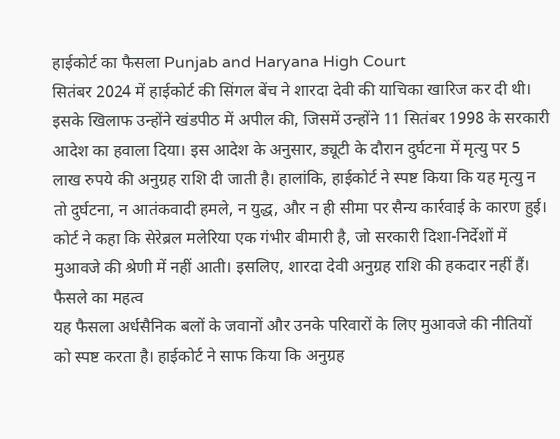हाईकोर्ट का फैसला Punjab and Haryana High Court
सितंबर 2024 में हाईकोर्ट की सिंगल बेंच ने शारदा देवी की याचिका खारिज कर दी थी। इसके खिलाफ उन्होंने खंडपीठ में अपील की, जिसमें उन्होंने 11 सितंबर 1998 के सरकारी आदेश का हवाला दिया। इस आदेश के अनुसार, ड्यूटी के दौरान दुर्घटना में मृत्यु पर 5 लाख रुपये की अनुग्रह राशि दी जाती है। हालांकि, हाईकोर्ट ने स्पष्ट किया कि यह मृत्यु न तो दुर्घटना, न आतंकवादी हमले, न युद्ध, और न ही सीमा पर सैन्य कार्रवाई के कारण हुई। कोर्ट ने कहा कि सेरेब्रल मलेरिया एक गंभीर बीमारी है, जो सरकारी दिशा-निर्देशों में मुआवजे की श्रेणी में नहीं आती। इसलिए, शारदा देवी अनुग्रह राशि की हकदार नहीं हैं।
फैसले का महत्व
यह फैसला अर्धसैनिक बलों के जवानों और उनके परिवारों के लिए मुआवजे की नीतियों को स्पष्ट करता है। हाईकोर्ट ने साफ किया कि अनुग्रह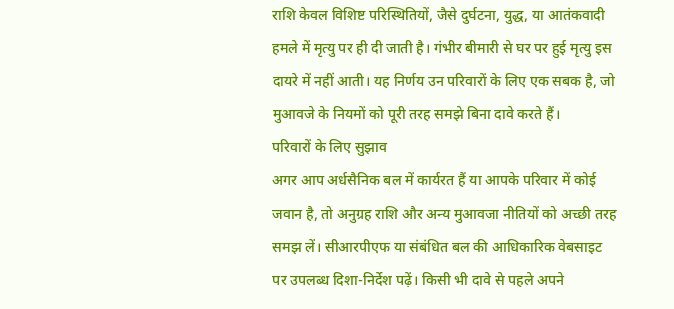राशि केवल विशिष्ट परिस्थितियों, जैसे दुर्घटना, युद्ध, या आतंकवादी हमले में मृत्यु पर ही दी जाती है। गंभीर बीमारी से घर पर हुई मृत्यु इस दायरे में नहीं आती। यह निर्णय उन परिवारों के लिए एक सबक है, जो मुआवजे के नियमों को पूरी तरह समझे बिना दावे करते हैं।
परिवारों के लिए सुझाव
अगर आप अर्धसैनिक बल में कार्यरत हैं या आपके परिवार में कोई जवान है, तो अनुग्रह राशि और अन्य मुआवजा नीतियों को अच्छी तरह समझ लें। सीआरपीएफ या संबंधित बल की आधिकारिक वेबसाइट पर उपलब्ध दिशा-निर्देश पढ़ें। किसी भी दावे से पहले अपने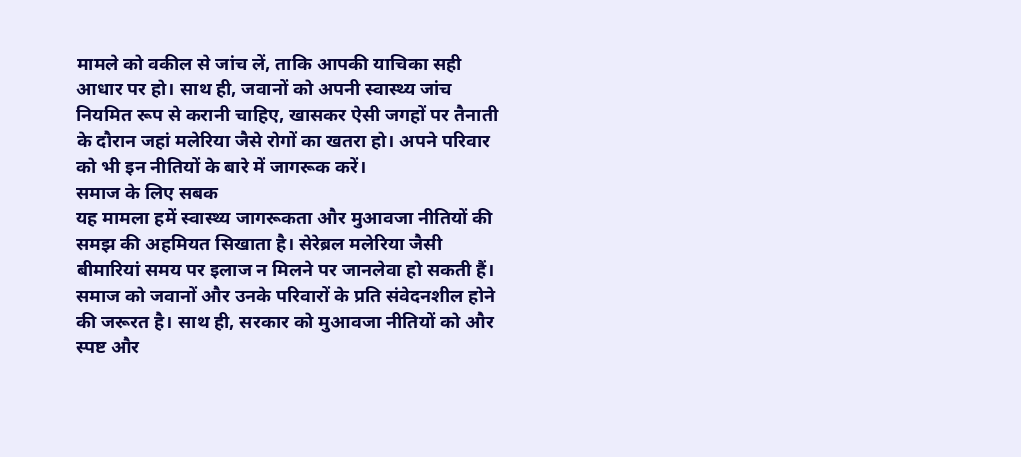मामले को वकील से जांच लें, ताकि आपकी याचिका सही आधार पर हो। साथ ही, जवानों को अपनी स्वास्थ्य जांच नियमित रूप से करानी चाहिए, खासकर ऐसी जगहों पर तैनाती के दौरान जहां मलेरिया जैसे रोगों का खतरा हो। अपने परिवार को भी इन नीतियों के बारे में जागरूक करें।
समाज के लिए सबक
यह मामला हमें स्वास्थ्य जागरूकता और मुआवजा नीतियों की समझ की अहमियत सिखाता है। सेरेब्रल मलेरिया जैसी बीमारियां समय पर इलाज न मिलने पर जानलेवा हो सकती हैं। समाज को जवानों और उनके परिवारों के प्रति संवेदनशील होने की जरूरत है। साथ ही, सरकार को मुआवजा नीतियों को और स्पष्ट और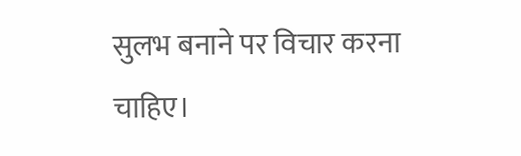सुलभ बनाने पर विचार करना चाहिए।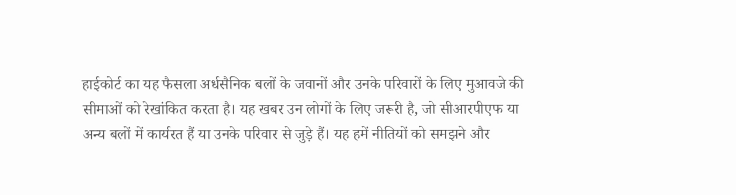हाईकोर्ट का यह फैसला अर्धसैनिक बलों के जवानों और उनके परिवारों के लिए मुआवजे की सीमाओं को रेखांकित करता है। यह खबर उन लोगों के लिए जरूरी है, जो सीआरपीएफ या अन्य बलों में कार्यरत हैं या उनके परिवार से जुड़े हैं। यह हमें नीतियों को समझने और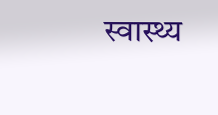स्वास्थ्य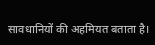सावधानियों की अहमियत बताता है।